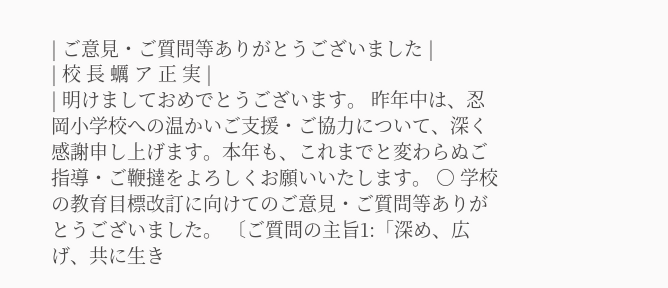| ご意見・ご質問等ありがとうございました |
| 校 長 蠣 ア 正 実 |
| 明けましておめでとうございます。 昨年中は、忍岡小学校への温かいご支援・ご協力について、深く感謝申し上げます。本年も、これまでと変わらぬご指導・ご鞭撻をよろしくお願いいたします。 ○ 学校の教育目標改訂に向けてのご意見・ご質問等ありがとうございました。 〔ご質問の主旨1:「深め、広げ、共に生き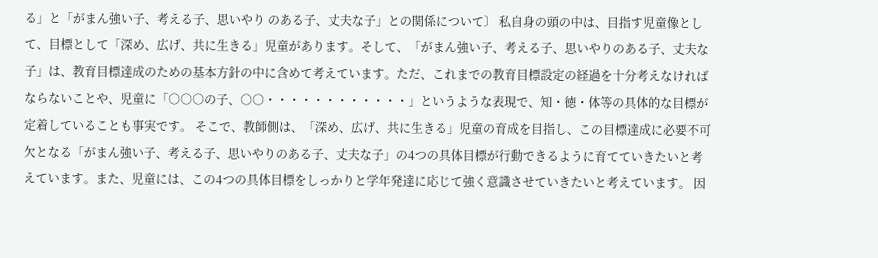る」と「がまん強い子、考える子、思いやり のある子、丈夫な子」との関係について〕 私自身の頭の中は、目指す児童像として、目標として「深め、広げ、共に生きる」児童があります。そして、「がまん強い子、考える子、思いやりのある子、丈夫な子」は、教育目標達成のための基本方針の中に含めて考えています。ただ、これまでの教育目標設定の経過を十分考えなければならないことや、児童に「○○○の子、○○・・・・・・・・・・・・」というような表現で、知・徳・体等の具体的な目標が定着していることも事実です。 そこで、教師側は、「深め、広げ、共に生きる」児童の育成を目指し、この目標達成に必要不可欠となる「がまん強い子、考える子、思いやりのある子、丈夫な子」の4つの具体目標が行動できるように育てていきたいと考えています。また、児童には、この4つの具体目標をしっかりと学年発達に応じて強く意識させていきたいと考えています。 因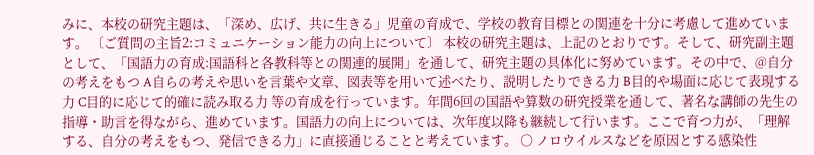みに、本校の研究主題は、「深め、広げ、共に生きる」児童の育成で、学校の教育目標との関連を十分に考慮して進めています。 〔ご質問の主旨2:コミュニケーション能力の向上について〕 本校の研究主題は、上記のとおりです。そして、研究副主題として、「国語力の育成:国語科と各教科等との関連的展開」を通して、研究主題の具体化に努めています。その中で、@自分の考えをもつ A自らの考えや思いを言葉や文章、図表等を用いて述べたり、説明したりできる力 B目的や場面に応じて表現する力 C目的に応じて的確に読み取る力 等の育成を行っています。年間6回の国語や算数の研究授業を通して、著名な講師の先生の指導・助言を得ながら、進めています。国語力の向上については、次年度以降も継続して行います。ここで育つ力が、「理解する、自分の考えをもつ、発信できる力」に直接通じることと考えています。 ○ ノロウイルスなどを原因とする感染性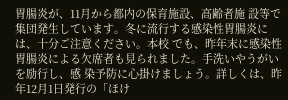胃腸炎が、11月から都内の保育施設、高齢者施 設等で集団発生しています。冬に流行する感染性胃腸炎には、十分ご注意ください。本校 でも、昨年末に感染性胃腸炎による欠席者も見られました。手洗いやうがいを励行し、感 染予防に心掛けましょう。詳しくは、昨年12月1日発行の「ほけ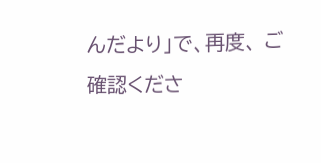んだより」で、再度、 ご確認くださ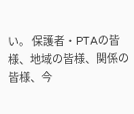い。 保護者・PTAの皆様、地域の皆様、関係の皆様、今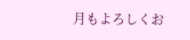月もよろしくお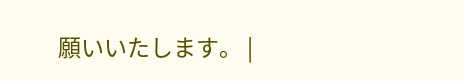願いいたします。 |